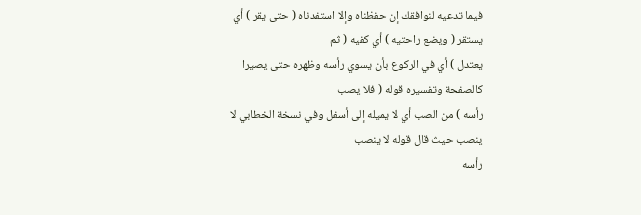فيما تدعيه لنوافقك إن حفظناه وإلا استفدناه ( حتى يقر ) أي يستقر ( ويضع راحتيه ) أي كفيه ( ثم
يعتدل ) أي في الركوع بأن يسوي رأسه وظهره حتى يصيرا كالصفحة وتفسيره قوله ( فلا يصب
رأسه ) من الصب أي لا يميله إلى أسفل وفي نسخة الخطابي لا ينصب حيث قال قوله لا ينصب
رأسه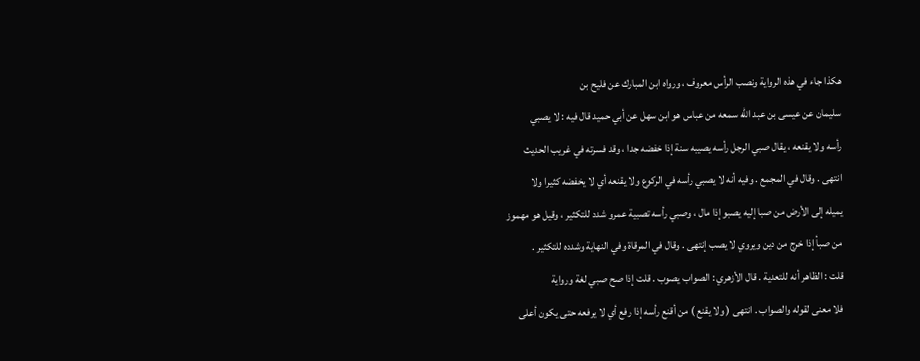هكذا جاء في هذه الرواية ونصب الرأس معروف ، ورواه ابن المبارك عن فليح بن
سليمان عن عيسى بن عبد الله سمعه من عباس هو ابن سهل عن أبي حميد قال فيه : لا يصبي
رأسه ولا يقنعه ، يقال صبي الرجل رأسه يصيبه سنة إذا خفضه جدا ، وقد فسرته في غريب الحديث
انتهى . وقال في المجمع . وفيه أنه لا يصبي رأسه في الركوع ولا يقنعه أي لا يخفضه كثيرا ولا
يميله إلى الأرض من صبا إليه يصبو إذا مال ، وصبي رأسه تصبية عمرو شدد للتكثير ، وقيل هو مهموز
من صبأ إذا خرج من دين ويروي لا يصب إنتهى . وقال في المرقاة وفي النهاية وشدده للتكثير .
قلت : الظاهر أنه للتعدية . قال الأزهري : الصواب يصوب . قلت إذا صح صبي لغة ورواية
فلا معنى لقوله والصواب . انتهى ( ولا يقنع ) من أقنع رأسه إذا رفع أي لا يرفعه حتى يكون أعلى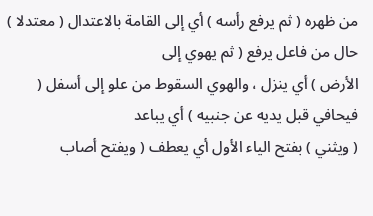من ظهره ( ثم يرفع رأسه ) أي إلى القامة بالاعتدال ( معتدلا ) حال من فاعل يرفع ( ثم يهوي إلى
الأرض ) أي ينزل ، والهوي السقوط من علو إلى أسفل ( فيحافي قبل يديه عن جنبيه ) أي يباعد
( ويثني ) بفتح الياء الأول أي يعطف ( ويفتح أصاب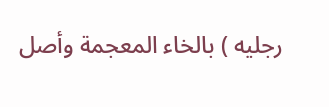رجليه ) بالخاء المعجمة وأصل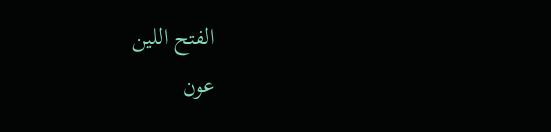الفتح اللين
عون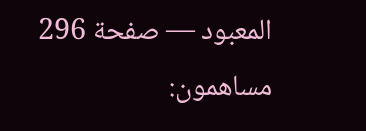المعبود — صفحة 296
مساهمون: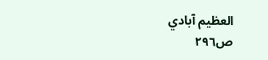العظيم آبادي
ص٢٩٦